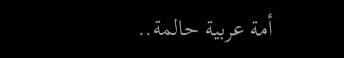أمة عربية حالمة..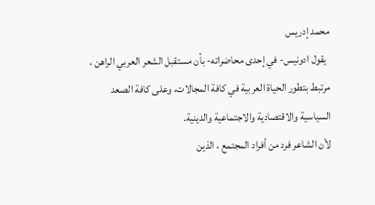محمد إدريس
  يقول ادونيس- في إحدى محاضراته- بأن مستقبل الشعر العربي الراهن ، مرتبط بتطور الحياة العربية في كافة المجالات، وعلى كافة الصعد السياسية والاقتصادية والاجتماعية والدينية.
لأن الشاعر فرد من أفراد المجتمع ، الذين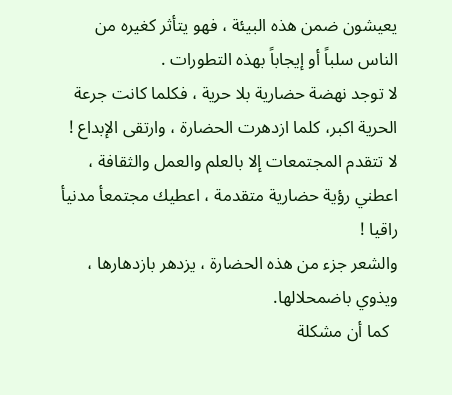يعيشون ضمن هذه البيئة ، فهو يتأثر كغيره من الناس سلباً أو إيجاباً بهذه التطورات .
لا توجد نهضة حضارية بلا حرية ، فكلما كانت جرعة الحرية اكبر، كلما ازدهرت الحضارة ، وارتقى الإبداع !
لا تتقدم المجتمعات إلا بالعلم والعمل والثقافة ، اعطني رؤية حضارية متقدمة ، اعطيك مجتمعأ مدنيأ راقيا !
والشعر جزء من هذه الحضارة ، يزدهر بازدهارها ، ويذوي باضمحلالها.
  كما أن مشكلة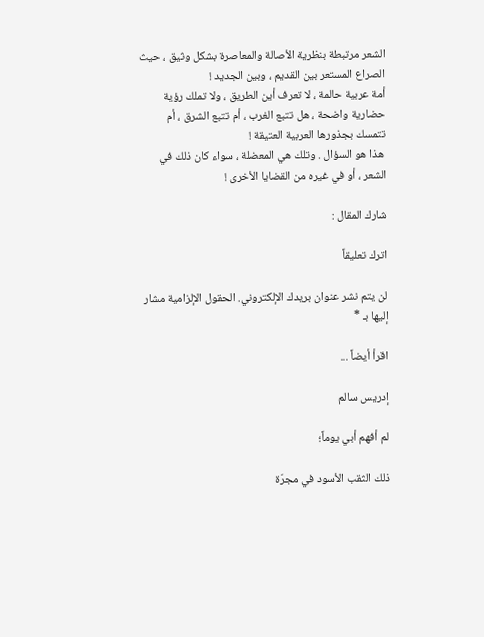الشعر مرتبطة بنظرية الأصالة والمعاصرة بشكل وثيق ، حيث الصراع المستعر بين القديم ، وبين الجديد !
أمة عربية حالمة ، لا تعرف أين الطريق ، ولا تملك رؤية حضارية واضحة ، هل تتبع الغرب ، أم تتبع الشرق ، أم تتمسك بجذورها العربية العتيقة !
 هذا هو السؤال . وتلك هي المعضلة ، سواء كان ذلك في الشعر ، أو في غيره من القضايا الأخرى !

شارك المقال :

اترك تعليقاً

لن يتم نشر عنوان بريدك الإلكتروني. الحقول الإلزامية مشار إليها بـ *

اقرأ أيضاً ...

إدريس سالم

لم أفهم أبي يوماً؛

ذلك الثقب الأسود في مجرّة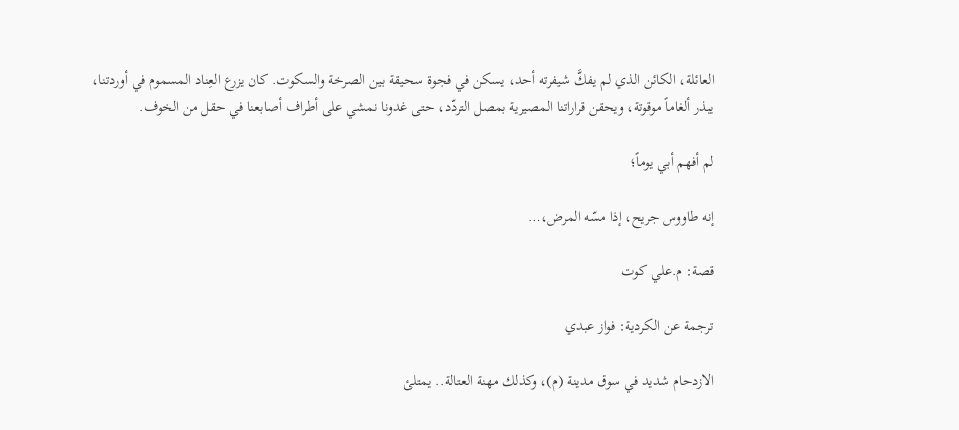العائلة، الكائن الذي لم يفكَّ شيفرته أحد، يسكن في فجوة سحيقة بين الصرخة والسكوت. كان يزرع العِناد المسموم في أوردتنا، يبذر ألغاماً موقوتة، ويحقن قراراتنا المصيرية بمصل التردّد، حتى غدونا نمشي على أطراف أصابعنا في حقل من الخوف.

لم أفهم أبي يوماً؛

إنه طاووس جريح، إذا مسّه المرض،…

قصة: م.علي كوت

ترجمة عن الكردية: فواز عبدي

الازدحام شديد في سوق مدينة (م)، وكذلك مهنة العتالة.. يمتلئ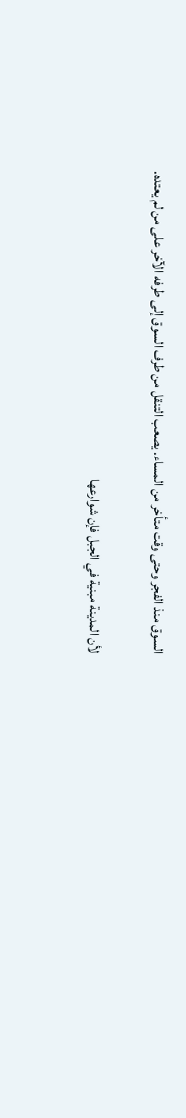السوق منذ الفجر وحتى وقت متأخر من المساء. يصعب التنقل من طرف السوق إلى طرفه الآخر على من لم يعتده.

لأن المدينة مبنية في الجبل فإن شوارعها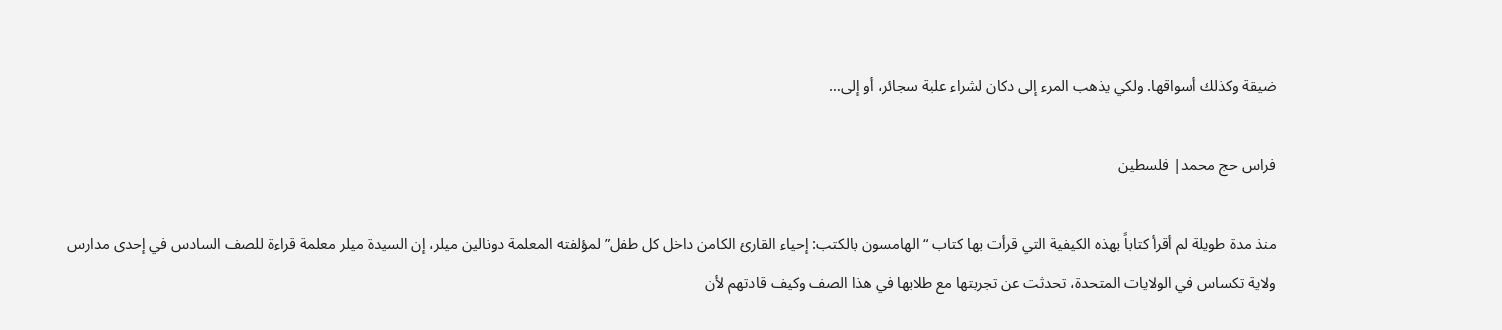ضيقة وكذلك أسواقها. ولكي يذهب المرء إلى دكان لشراء علبة سجائر، أو إلى…

فراس حج محمد| فلسطين

منذ مدة طويلة لم أقرأ كتاباً بهذه الكيفية التي قرأت بها كتاب “الهامسون بالكتب: إحياء القارئ الكامن داخل كل طفل” لمؤلفته المعلمة دونالين ميلر، إن السيدة ميلر معلمة قراءة للصف السادس في إحدى مدارس ولاية تكساس في الولايات المتحدة، تحدثت عن تجربتها مع طلابها في هذا الصف وكيف قادتهم لأن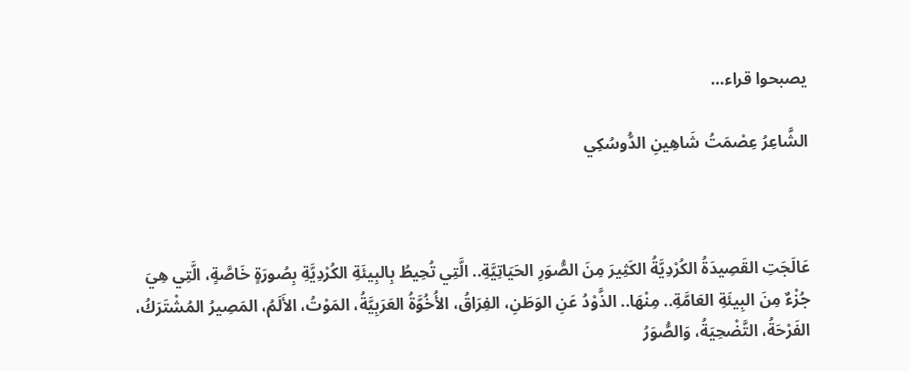يصبحوا قراء…

الشَّاعِرُ عِصْمَتُ شَاهِينِ الدُّوسُكِي



عَالَجَتِ القَصِيدَةُ الكُرْدِيَّةُ الكَثِيرَ مِنَ الصُّوَرِ الحَيَاتِيَّةِ.. الَّتِي تُحِيطُ بِالبِيئَةِ الكُرْدِيَّةِ بِصُورَةٍ خَاصَّةٍ، الَّتِي هِيَ جُزْءٌ مِنَ البِيئَةِ العَامَّةِ.. مِنْهَا.. الذَّوْدُ عَنِ الوَطَنِ، الفِرَاقُ، الأُخُوَّةُ العَرَبِيَّةُ، المَوْتُ، الأَلَمُ، المَصِيرُ المُشْتَرَكُ، الفَرْحَةُ، التَّضْحِيَةُ، وَالصُّوَرُ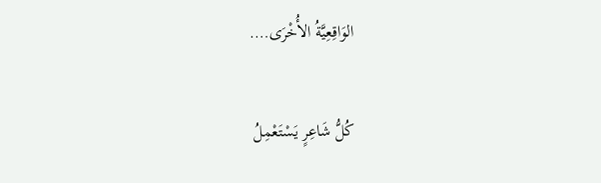الوَاقِعِيَّةُ الأُخْرَى….

كُلُّ شَاعِرٍ يَسْتَعْمِلُ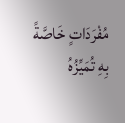مُفْرَدَاتٍ خَاصَّةً بِهِ تُمَيِّزُهُ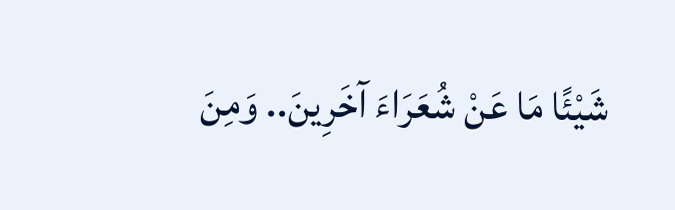شَيْئًا مَا عَنْ شُعَرَاءَ آخَرِينَ.. وَمِنَ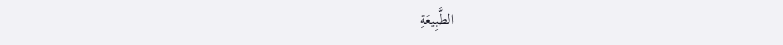الطَّبِيعَةِ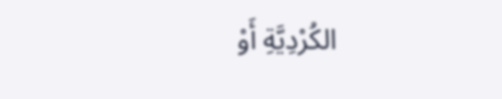الكُرْدِيَّةِ أَوْ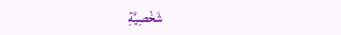شَخْصِيَّةِ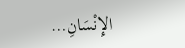الإِنْسَانِ…